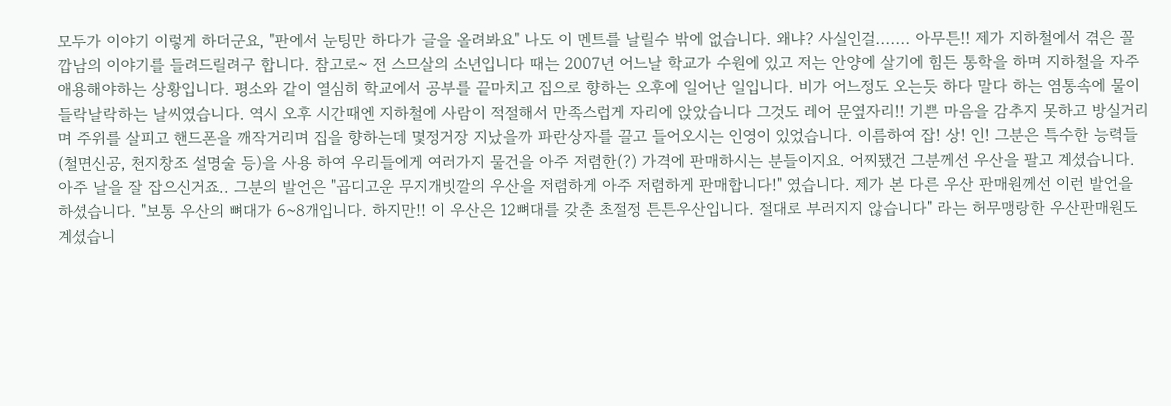모두가 이야기 이렇게 하더군요, "판에서 눈팅만 하다가 글을 올려봐요" 나도 이 멘트를 날릴수 밖에 없습니다. 왜냐? 사실인걸....... 아무튼!! 제가 지하철에서 겪은 꼴깝남의 이야기를 들려드릴려구 합니다. 참고로~ 전 스므살의 소년입니다 때는 2007년 어느날 학교가 수원에 있고 저는 안양에 살기에 힘든 통학을 하며 지하철을 자주 애용해야하는 상황입니다. 평소와 같이 열심히 학교에서 공부를 끝마치고 집으로 향하는 오후에 일어난 일입니다. 비가 어느정도 오는듯 하다 말다 하는 염통속에 물이 들락날락하는 날씨였습니다. 역시 오후 시간때엔 지하철에 사람이 적절해서 만족스럽게 자리에 앉았습니다 그것도 레어 문옆자리!! 기쁜 마음을 감추지 못하고 방실거리며 주위를 살피고 핸드폰을 깨작거리며 집을 향하는데 몇정거장 지났을까 파란상자를 끌고 들어오시는 인영이 있었습니다. 이름하여 잡! 상! 인! 그분은 특수한 능력들 (철면신공, 천지창조 설명술 등)을 사용 하여 우리들에게 여러가지 물건을 아주 저렴한(?) 가격에 판매하시는 분들이지요. 어찌됐건 그분께선 우산을 팔고 계셨습니다. 아주 날을 잘 잡으신거죠.. 그분의 발언은 "곱디고운 무지개빗깔의 우산을 저렴하게 아주 저렴하게 판매합니다!" 였습니다. 제가 본 다른 우산 판매원께선 이런 발언을 하셨습니다. "보통 우산의 뼈대가 6~8개입니다. 하지만!! 이 우산은 12뼈대를 갖춘 초절정 튼튼우산입니다. 절대로 부러지지 않습니다" 라는 허무맹랑한 우산판매원도 계셨습니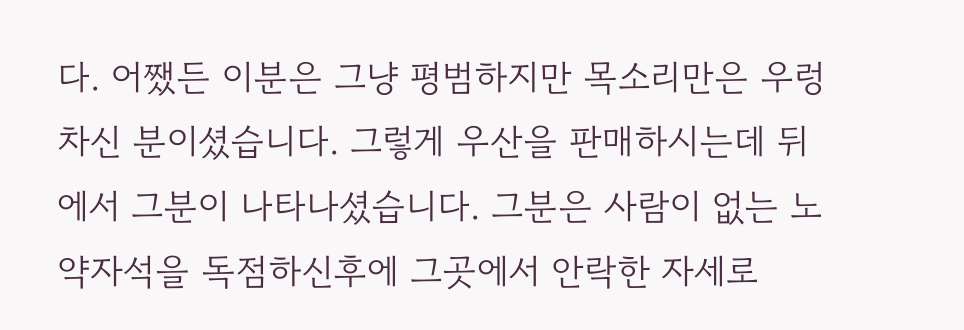다. 어쨌든 이분은 그냥 평범하지만 목소리만은 우렁차신 분이셨습니다. 그렇게 우산을 판매하시는데 뒤에서 그분이 나타나셨습니다. 그분은 사람이 없는 노약자석을 독점하신후에 그곳에서 안락한 자세로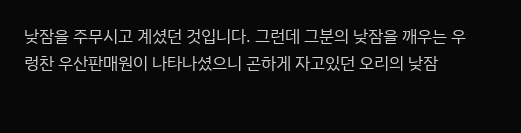낮잠을 주무시고 계셨던 것입니다. 그런데 그분의 낮잠을 깨우는 우렁찬 우산판매원이 나타나셨으니 곤하게 자고있던 오리의 낮잠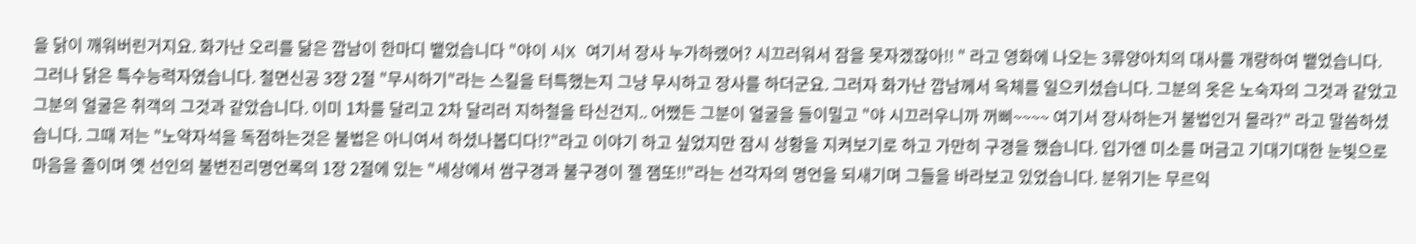을 닭이 깨워버린거지요. 화가난 오리를 닮은 깝남이 한마디 뱉었습니다 "야이 시X 여기서 장사 누가하랬어? 시끄러워서 잠을 못자겠잖아!! " 라고 영화에 나오는 3류양아치의 대사를 개량하여 뱉었습니다. 그러나 닭은 특수능력자였습니다. 철면신공 3장 2절 "무시하기"라는 스킬을 터특했는지 그냥 무시하고 장사를 하더군요. 그러자 화가난 깝남께서 옥체를 일으키셨습니다. 그분의 옷은 노숙자의 그것과 같았고 그분의 얼굴은 취객의 그것과 같았습니다. 이미 1차를 달리고 2차 달리러 지하철을 타신건지.. 어쨌든 그분이 얼굴을 들이밀고 "야 시끄러우니까 꺼삐~~~~ 여기서 장사하는거 불법인거 몰라?" 라고 말씀하셨습니다. 그때 저는 "노약자석을 독점하는것은 불법은 아니여서 하셨나봅디다!?"라고 이야기 하고 싶었지만 잠시 상황을 지켜보기로 하고 가만히 구경을 했습니다. 입가엔 미소를 머금고 기대기대한 눈빛으로 마음을 졸이며 옛 선인의 불변진리명언록의 1장 2절에 있는 "세상에서 쌈구경과 불구경이 젤 잼또!!"라는 선각자의 명언을 되새기며 그들을 바라보고 있었습니다. 분위기는 무르익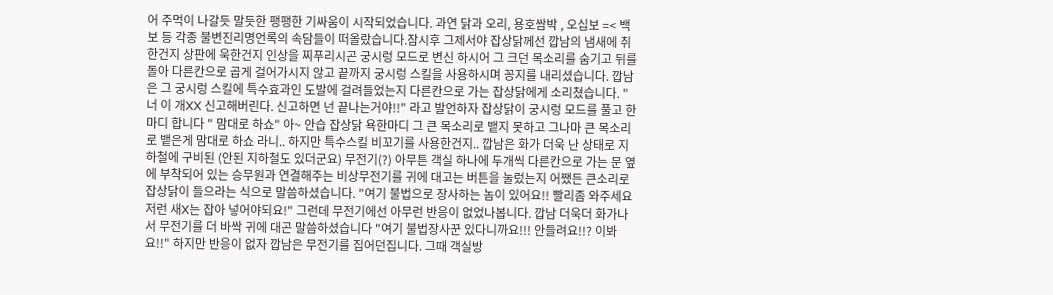어 주먹이 나갈듯 말듯한 팽팽한 기싸움이 시작되었습니다. 과연 닭과 오리, 용호쌈박 , 오십보 =< 백보 등 각종 불변진리명언록의 속담들이 떠올랐습니다.잠시후 그제서야 잡상닭께선 깝남의 냄새에 취한건지 상판에 욱한건지 인상을 찌푸리시곤 궁시렁 모드로 변신 하시어 그 크던 목소리를 숨기고 뒤를 돌아 다른칸으로 곱게 걸어가시지 않고 끝까지 궁시렁 스킬을 사용하시며 꽁지를 내리셨습니다. 깝남은 그 궁시렁 스킬에 특수효과인 도발에 걸려들었는지 다른칸으로 가는 잡상닭에게 소리쳤습니다. "너 이 개XX 신고해버린다. 신고하면 넌 끝나는거야!!" 라고 발언하자 잡상닭이 궁시렁 모드를 풀고 한마디 합니다 " 맘대로 하쇼" 아~ 안습 잡상닭 욕한마디 그 큰 목소리로 뱉지 못하고 그나마 큰 목소리로 뱉은게 맘대로 하쇼 라니.. 하지만 특수스킬 비꼬기를 사용한건지.. 깝남은 화가 더욱 난 상태로 지하철에 구비된 (안된 지하철도 있더군요) 무전기(?) 아무튼 객실 하나에 두개씩 다른칸으로 가는 문 옆에 부착되어 있는 승무원과 연결해주는 비상무전기를 귀에 대고는 버튼을 눌렀는지 어쨌든 큰소리로 잡상닭이 들으라는 식으로 말씀하셨습니다. "여기 불법으로 장사하는 놈이 있어요!! 빨리좀 와주세요 저런 새X는 잡아 넣어야되요!" 그런데 무전기에선 아무런 반응이 없었나봅니다. 깝남 더욱더 화가나서 무전기를 더 바싹 귀에 대곤 말씀하셨습니다 "여기 불법장사꾼 있다니까요!!! 안들려요!!? 이봐요!!" 하지만 반응이 없자 깝남은 무전기를 집어던집니다. 그때 객실방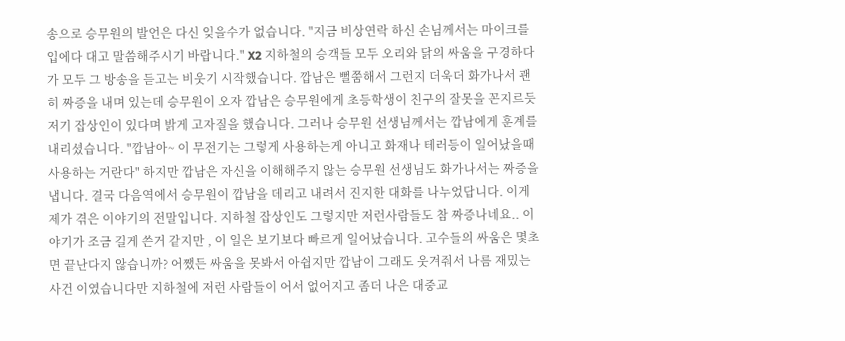송으로 승무원의 발언은 다신 잊을수가 없습니다. "지금 비상연락 하신 손님께서는 마이크를 입에다 대고 말씀해주시기 바랍니다." X2 지하철의 승객들 모두 오리와 닭의 싸움을 구경하다가 모두 그 방송을 듣고는 비웃기 시작했습니다. 깝남은 뻘쭘해서 그런지 더욱더 화가나서 괜히 짜증을 내며 있는데 승무원이 오자 깝남은 승무원에게 초등학생이 친구의 잘못을 꼰지르듯 저기 잡상인이 있다며 밝게 고자질을 했습니다. 그러나 승무원 선생님께서는 깝남에게 훈계를 내리셨습니다. "깝남아~ 이 무전기는 그렇게 사용하는게 아니고 화재나 테러등이 일어났을때 사용하는 거란다" 하지만 깝남은 자신을 이해해주지 않는 승무원 선생님도 화가나서는 짜증을 냅니다. 결국 다음역에서 승무원이 깝남을 데리고 내려서 진지한 대화를 나누었답니다. 이게 제가 겪은 이야기의 전말입니다. 지하철 잡상인도 그렇지만 저런사람들도 참 짜증나네요.. 이야기가 조금 길게 쓴거 같지만 , 이 일은 보기보다 빠르게 일어났습니다. 고수들의 싸움은 몇초면 끝난다지 않습니까? 어쨌든 싸움을 못봐서 아쉽지만 깝남이 그래도 웃겨줘서 나름 재밌는 사건 이였습니다만 지하철에 저런 사람들이 어서 없어지고 좀더 나은 대중교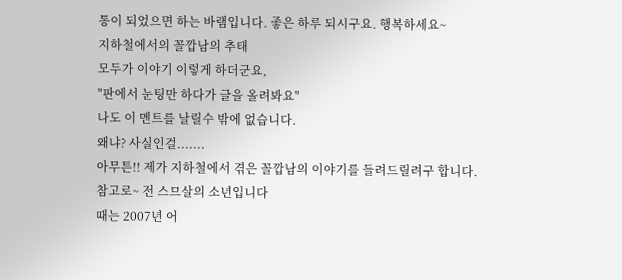통이 되었으면 하는 바램입니다. 좋은 하루 되시구요. 행복하세요~
지하철에서의 꼴깝남의 추태
모두가 이야기 이렇게 하더군요,
"판에서 눈팅만 하다가 글을 올려봐요"
나도 이 멘트를 날릴수 밖에 없습니다.
왜냐? 사실인걸.......
아무튼!! 제가 지하철에서 겪은 꼴깝남의 이야기를 들려드릴려구 합니다.
참고로~ 전 스므살의 소년입니다
때는 2007년 어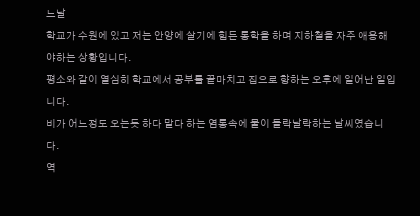느날
학교가 수원에 있고 저는 안양에 살기에 힘든 통학을 하며 지하철을 자주 애용해야하는 상황입니다.
평소와 같이 열심히 학교에서 공부를 끝마치고 집으로 향하는 오후에 일어난 일입니다.
비가 어느정도 오는듯 하다 말다 하는 염통속에 물이 들락날락하는 날씨였습니다.
역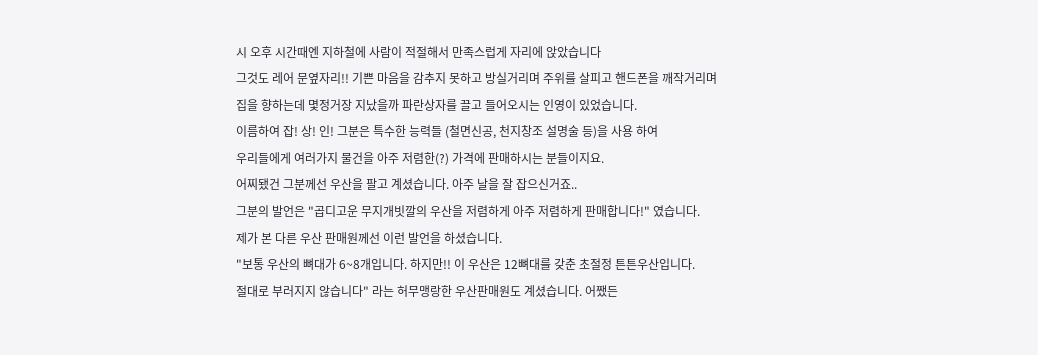시 오후 시간때엔 지하철에 사람이 적절해서 만족스럽게 자리에 앉았습니다
그것도 레어 문옆자리!! 기쁜 마음을 감추지 못하고 방실거리며 주위를 살피고 핸드폰을 깨작거리며
집을 향하는데 몇정거장 지났을까 파란상자를 끌고 들어오시는 인영이 있었습니다.
이름하여 잡! 상! 인! 그분은 특수한 능력들 (철면신공, 천지창조 설명술 등)을 사용 하여
우리들에게 여러가지 물건을 아주 저렴한(?) 가격에 판매하시는 분들이지요.
어찌됐건 그분께선 우산을 팔고 계셨습니다. 아주 날을 잘 잡으신거죠..
그분의 발언은 "곱디고운 무지개빗깔의 우산을 저렴하게 아주 저렴하게 판매합니다!" 였습니다.
제가 본 다른 우산 판매원께선 이런 발언을 하셨습니다.
"보통 우산의 뼈대가 6~8개입니다. 하지만!! 이 우산은 12뼈대를 갖춘 초절정 튼튼우산입니다.
절대로 부러지지 않습니다" 라는 허무맹랑한 우산판매원도 계셨습니다. 어쨌든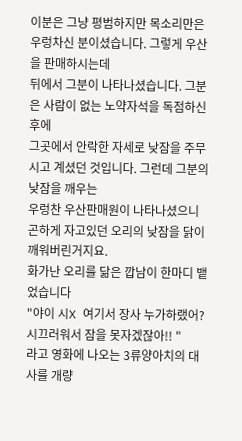이분은 그냥 평범하지만 목소리만은 우렁차신 분이셨습니다. 그렇게 우산을 판매하시는데
뒤에서 그분이 나타나셨습니다. 그분은 사람이 없는 노약자석을 독점하신후에
그곳에서 안락한 자세로 낮잠을 주무시고 계셨던 것입니다. 그런데 그분의 낮잠을 깨우는
우렁찬 우산판매원이 나타나셨으니 곤하게 자고있던 오리의 낮잠을 닭이 깨워버린거지요.
화가난 오리를 닮은 깝남이 한마디 뱉었습니다
"야이 시X 여기서 장사 누가하랬어? 시끄러워서 잠을 못자겠잖아!! "
라고 영화에 나오는 3류양아치의 대사를 개량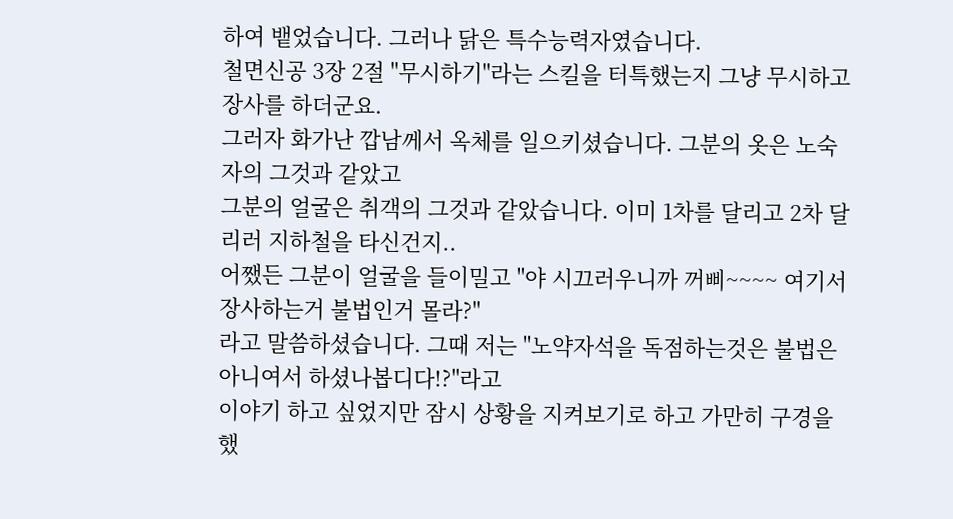하여 뱉었습니다. 그러나 닭은 특수능력자였습니다.
철면신공 3장 2절 "무시하기"라는 스킬을 터특했는지 그냥 무시하고 장사를 하더군요.
그러자 화가난 깝남께서 옥체를 일으키셨습니다. 그분의 옷은 노숙자의 그것과 같았고
그분의 얼굴은 취객의 그것과 같았습니다. 이미 1차를 달리고 2차 달리러 지하철을 타신건지..
어쨌든 그분이 얼굴을 들이밀고 "야 시끄러우니까 꺼삐~~~~ 여기서 장사하는거 불법인거 몰라?"
라고 말씀하셨습니다. 그때 저는 "노약자석을 독점하는것은 불법은 아니여서 하셨나봅디다!?"라고
이야기 하고 싶었지만 잠시 상황을 지켜보기로 하고 가만히 구경을 했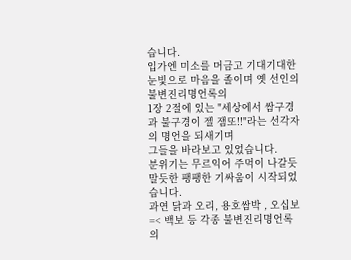습니다.
입가엔 미소를 머금고 기대기대한 눈빛으로 마음을 졸이며 옛 선인의 불변진리명언록의
1장 2절에 있는 "세상에서 쌈구경과 불구경이 젤 잼또!!"라는 선각자의 명언을 되새기며
그들을 바라보고 있었습니다.
분위기는 무르익어 주먹이 나갈듯 말듯한 팽팽한 기싸움이 시작되었습니다.
과연 닭과 오리, 용호쌈박 , 오십보 =< 백보 등 각종 불변진리명언록의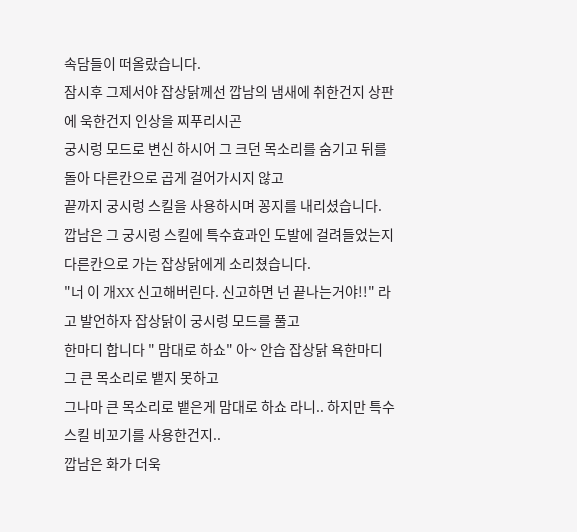속담들이 떠올랐습니다.
잠시후 그제서야 잡상닭께선 깝남의 냄새에 취한건지 상판에 욱한건지 인상을 찌푸리시곤
궁시렁 모드로 변신 하시어 그 크던 목소리를 숨기고 뒤를 돌아 다른칸으로 곱게 걸어가시지 않고
끝까지 궁시렁 스킬을 사용하시며 꽁지를 내리셨습니다.
깝남은 그 궁시렁 스킬에 특수효과인 도발에 걸려들었는지 다른칸으로 가는 잡상닭에게 소리쳤습니다.
"너 이 개XX 신고해버린다. 신고하면 넌 끝나는거야!!" 라고 발언하자 잡상닭이 궁시렁 모드를 풀고
한마디 합니다 " 맘대로 하쇼" 아~ 안습 잡상닭 욕한마디 그 큰 목소리로 뱉지 못하고
그나마 큰 목소리로 뱉은게 맘대로 하쇼 라니.. 하지만 특수스킬 비꼬기를 사용한건지..
깝남은 화가 더욱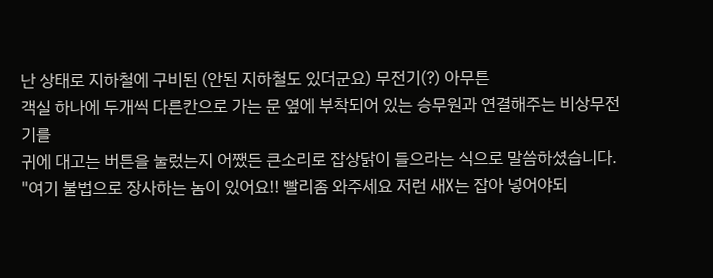난 상태로 지하철에 구비된 (안된 지하철도 있더군요) 무전기(?) 아무튼
객실 하나에 두개씩 다른칸으로 가는 문 옆에 부착되어 있는 승무원과 연결해주는 비상무전기를
귀에 대고는 버튼을 눌렀는지 어쨌든 큰소리로 잡상닭이 들으라는 식으로 말씀하셨습니다.
"여기 불법으로 장사하는 놈이 있어요!! 빨리좀 와주세요 저런 새X는 잡아 넣어야되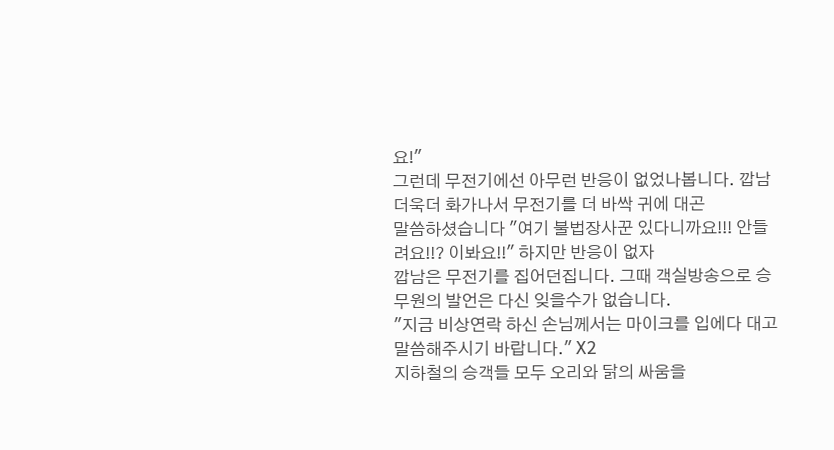요!"
그런데 무전기에선 아무런 반응이 없었나봅니다. 깝남 더욱더 화가나서 무전기를 더 바싹 귀에 대곤
말씀하셨습니다 "여기 불법장사꾼 있다니까요!!! 안들려요!!? 이봐요!!" 하지만 반응이 없자
깝남은 무전기를 집어던집니다. 그때 객실방송으로 승무원의 발언은 다신 잊을수가 없습니다.
"지금 비상연락 하신 손님께서는 마이크를 입에다 대고 말씀해주시기 바랍니다." X2
지하철의 승객들 모두 오리와 닭의 싸움을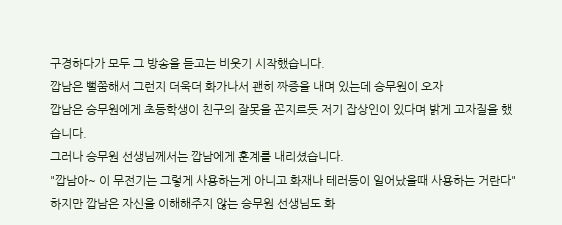구경하다가 모두 그 방송을 듣고는 비웃기 시작했습니다.
깝남은 뻘쭘해서 그런지 더욱더 화가나서 괜히 짜증을 내며 있는데 승무원이 오자
깝남은 승무원에게 초등학생이 친구의 잘못을 꼰지르듯 저기 잡상인이 있다며 밝게 고자질을 했습니다.
그러나 승무원 선생님께서는 깝남에게 훈계를 내리셨습니다.
"깝남아~ 이 무전기는 그렇게 사용하는게 아니고 화재나 테러등이 일어났을때 사용하는 거란다"
하지만 깝남은 자신을 이해해주지 않는 승무원 선생님도 화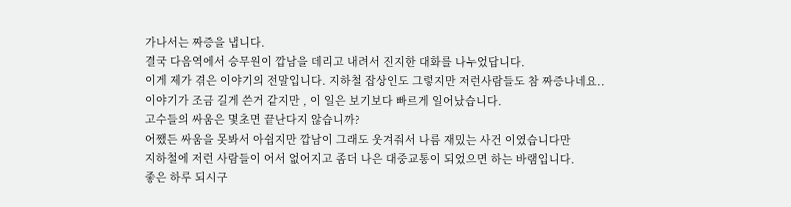가나서는 짜증을 냅니다.
결국 다음역에서 승무원이 깝남을 데리고 내려서 진지한 대화를 나누었답니다.
이게 제가 겪은 이야기의 전말입니다. 지하철 잡상인도 그렇지만 저런사람들도 참 짜증나네요..
이야기가 조금 길게 쓴거 같지만 , 이 일은 보기보다 빠르게 일어났습니다.
고수들의 싸움은 몇초면 끝난다지 않습니까?
어쨌든 싸움을 못봐서 아쉽지만 깝남이 그래도 웃겨줘서 나름 재밌는 사건 이였습니다만
지하철에 저런 사람들이 어서 없어지고 좀더 나은 대중교통이 되었으면 하는 바램입니다.
좋은 하루 되시구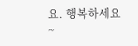요. 행복하세요~